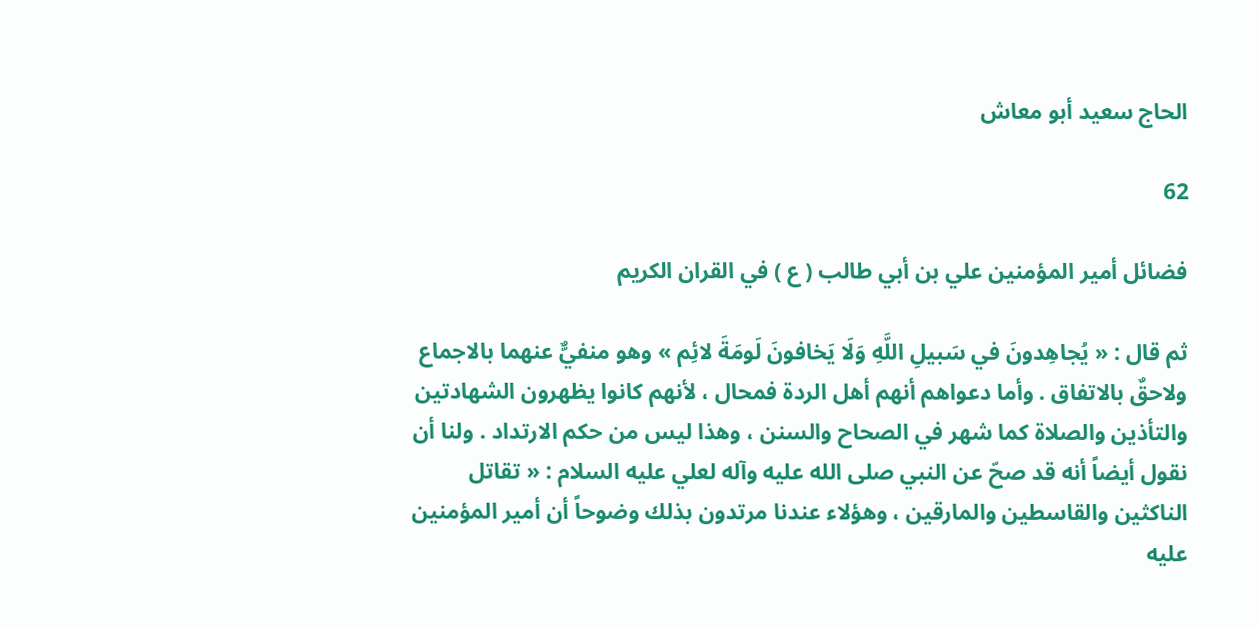الحاج سعيد أبو معاش

62

فضائل أمير المؤمنين علي بن أبي طالب ( ع ) في القران الكريم

ثم قال : « يُجاهِدونَ في سَبيلِ اللَّهِ وَلَا يَخافونَ لَومَةَ لائِم » وهو منفيٌّ عنهما بالاجماع ولاحقٌ بالاتفاق . وأما دعواهم أنهم أهل الردة فمحال ، لأنهم كانوا يظهرون الشهادتين والتأذين والصلاة كما شهر في الصحاح والسنن ، وهذا ليس من حكم الارتداد . ولنا أن نقول أيضاً أنه قد صحّ عن النبي صلى الله عليه وآله لعلي عليه السلام : « تقاتل الناكثين والقاسطين والمارقين ، وهؤلاء عندنا مرتدون بذلك وضوحاً أن أمير المؤمنين عليه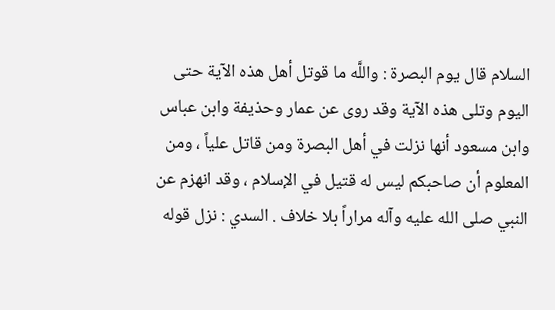السلام قال يوم البصرة : واللَّه ما قوتل أهل هذه الآية حتى اليوم وتلى هذه الآية وقد روى عن عمار وحذيفة وابن عباس وابن مسعود أنها نزلت في أهل البصرة ومن قاتل علياً ، ومن المعلوم أن صاحبكم ليس له قتيل في الإسلام ، وقد انهزم عن النبي صلى الله عليه وآله مراراً بلا خلاف . السدي : نزل قوله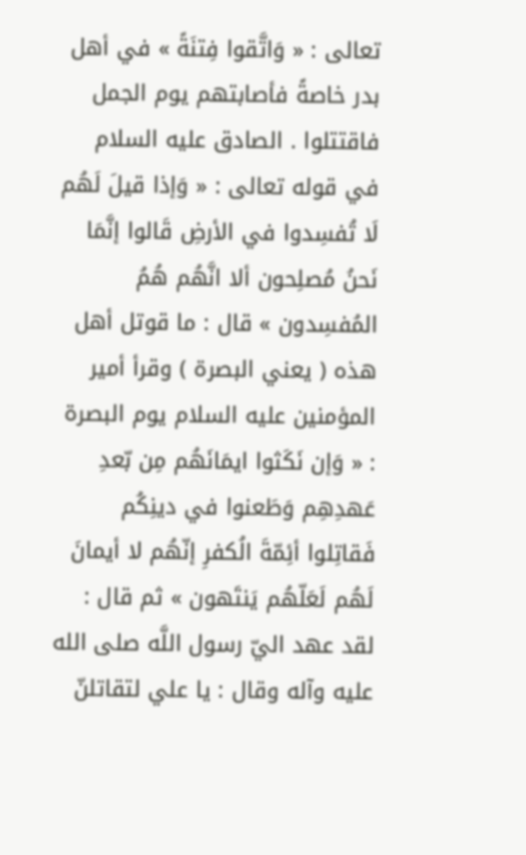تعالى : « وَاتَّقوا فِتنَةً » في أهل بدر خاصةً فأصابتهم يوم الجمل فاقتتلوا . الصادق عليه السلام في قوله تعالى : « وَإذا قيلَ لَهُم لَا تُفسِدوا في الأرضِ قَالوا إنَّمَا نَحنُ مُصلِحون ألا انَّهُم هُمُ المُفسِدون » قال : ما قوتل أهل هذه ( يعني البصرة ) وقرأ أمير المؤمنين عليه السلام يوم البصرة : « وَإن نَكَثوا ايمَانَهُم مِن بّعدِ عَهدِهِم وَطَعنوا في دينِكُم فَقاتِلوا أئِمّةَ الُكفرِ إنّهُم لا أيمانَ لَهُم لَعَلّهُم يَنتَهون » ثم قال : لقد عهد اليّ رسول اللَّه صلى الله عليه وآله وقال : يا علي لتقاتلنّ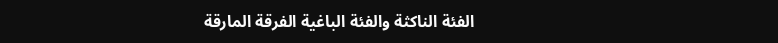الفئة الناكثة والفئة الباغية الفرقة المارقة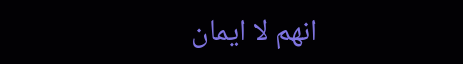انهم لا ايمان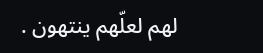لهم لعلّهم ينتهون .